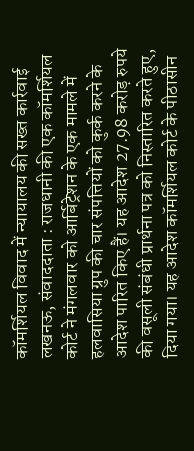कॉमर्शियल विवाद में न्यायालय की सख्त कार्रवाई
लखनऊ, संवाददाता : राजधानी की एक कॉमर्शियल कोर्ट ने मंगलवार को आर्बिट्रेशन के एक मामले में हलवासिया ग्रुप की चार संपत्तियों को कुर्क करने के आदेश पारित किए हैं। यह आदेश 27.98 करोड़ रुपये की वसूली संबंधी प्रार्थना पत्र को निस्तारित करते हुए, दिया गया। यह आदेश कॉमर्शियल कोर्ट के पीठासीन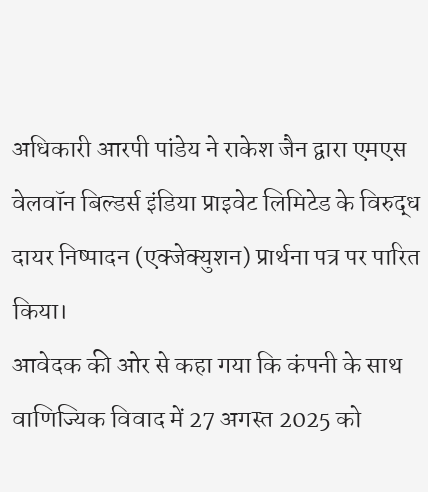अधिकारी आरपी पांडेय ने राकेश जैन द्वारा एमएस वेलवॉन बिल्डर्स इंडिया प्राइवेट लिमिटेड के विरुद्ध दायर निष्पादन (एक्जेक्युशन) प्रार्थना पत्र पर पारित किया।
आवेदक की ओर से कहा गया कि कंपनी के साथ वाणिज्यिक विवाद में 27 अगस्त 2025 को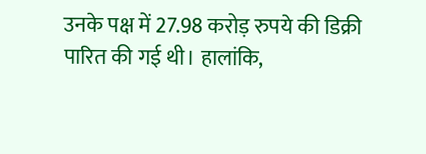उनके पक्ष में 27.98 करोड़ रुपये की डिक्री पारित की गई थी। हालांकि,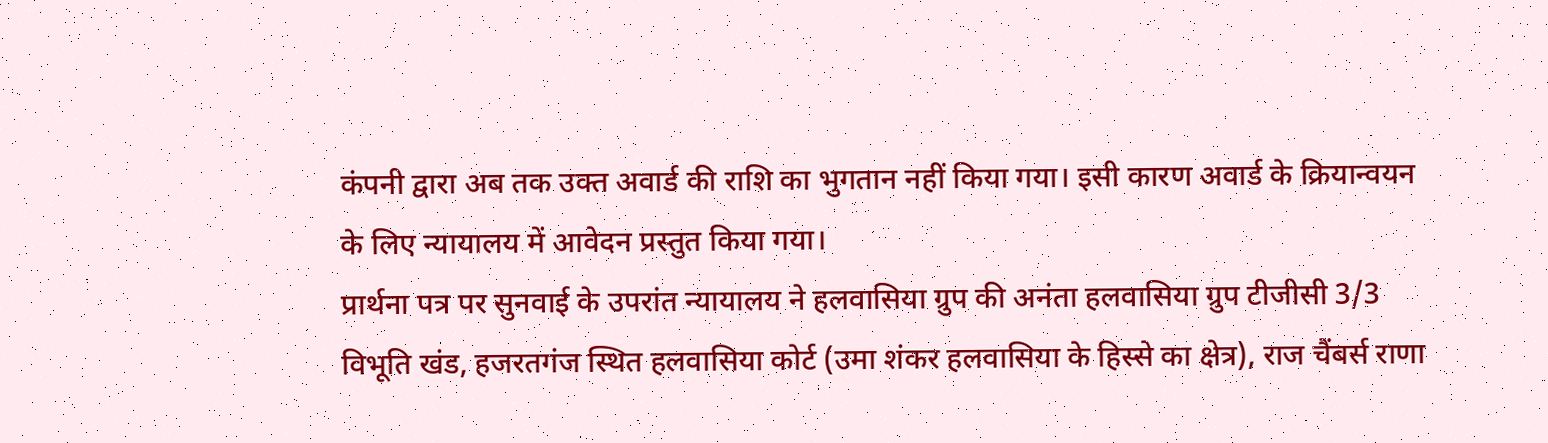कंपनी द्वारा अब तक उक्त अवार्ड की राशि का भुगतान नहीं किया गया। इसी कारण अवार्ड के क्रियान्वयन के लिए न्यायालय में आवेदन प्रस्तुत किया गया।
प्रार्थना पत्र पर सुनवाई के उपरांत न्यायालय ने हलवासिया ग्रुप की अनंता हलवासिया ग्रुप टीजीसी 3/3 विभूति खंड, हजरतगंज स्थित हलवासिया कोर्ट (उमा शंकर हलवासिया के हिस्से का क्षेत्र), राज चैंबर्स राणा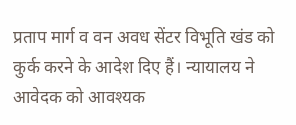प्रताप मार्ग व वन अवध सेंटर विभूति खंड को कुर्क करने के आदेश दिए हैं। न्यायालय ने आवेदक को आवश्यक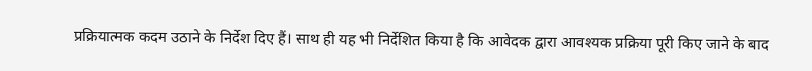प्रक्रियात्मक कदम उठाने के निर्देश दिए हैं। साथ ही यह भी निर्देशित किया है कि आवेदक द्वारा आवश्यक प्रक्रिया पूरी किए जाने के बाद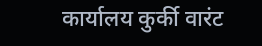कार्यालय कुर्की वारंट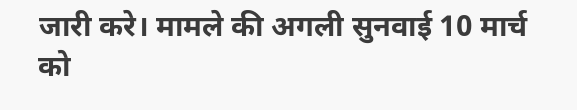जारी करे। मामले की अगली सुनवाई 10 मार्च को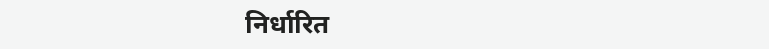निर्धारित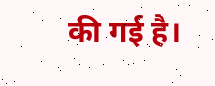की गई है।